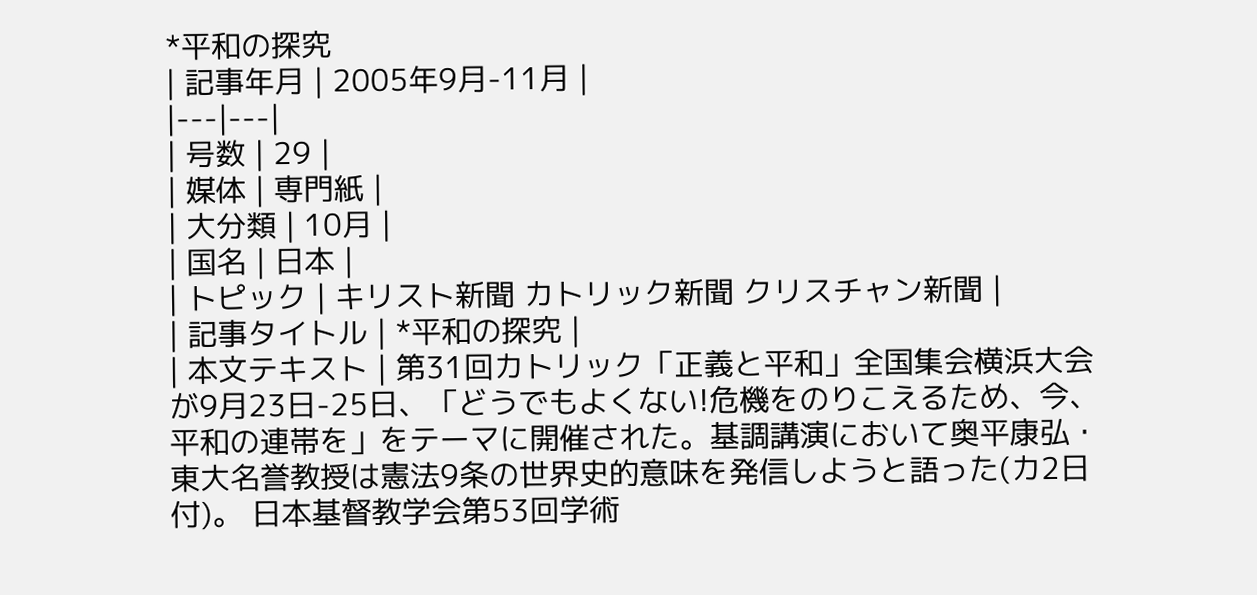*平和の探究
| 記事年月 | 2005年9月-11月 |
|---|---|
| 号数 | 29 |
| 媒体 | 専門紙 |
| 大分類 | 10月 |
| 国名 | 日本 |
| トピック | キリスト新聞 カトリック新聞 クリスチャン新聞 |
| 記事タイトル | *平和の探究 |
| 本文テキスト | 第31回カトリック「正義と平和」全国集会横浜大会が9月23日-25日、「どうでもよくない!危機をのりこえるため、今、平和の連帯を」をテーマに開催された。基調講演において奥平康弘・東大名誉教授は憲法9条の世界史的意味を発信しようと語った(カ2日付)。 日本基督教学会第53回学術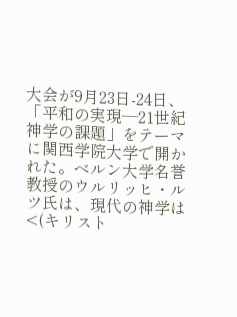大会が9月23日-24日、「平和の実現―21世紀神学の課題」をテーマに関西学院大学で開かれた。ベルン大学名誉教授のウルリッヒ・ルツ氏は、現代の神学は<(キリスト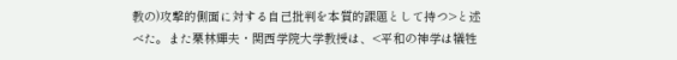教の)攻撃的側面に対する自己批判を本質的課題として持つ>と述べた。また栗林輝夫・関西学院大学教授は、<平和の神学は犠牲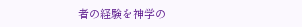者の経験を神学の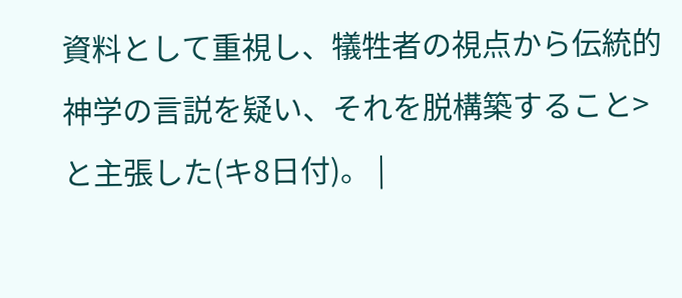資料として重視し、犠牲者の視点から伝統的神学の言説を疑い、それを脱構築すること>と主張した(キ8日付)。 |